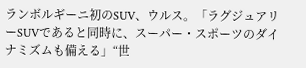ランボルギーニ初のSUV、ウルス。「ラグジュアリーSUVであると同時に、スーパー・スポーツのダイナミズムも備える」“世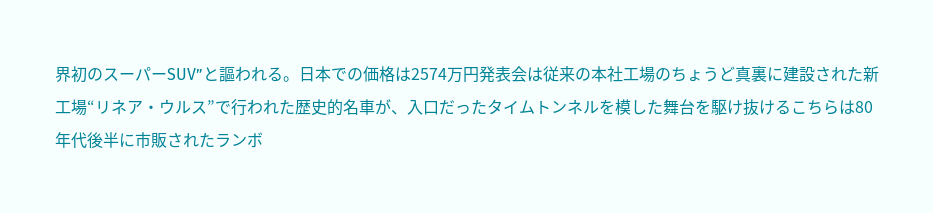界初のスーパーSUV”と謳われる。日本での価格は2574万円発表会は従来の本社工場のちょうど真裏に建設された新工場“リネア・ウルス”で行われた歴史的名車が、入口だったタイムトンネルを模した舞台を駆け抜けるこちらは80年代後半に市販されたランボ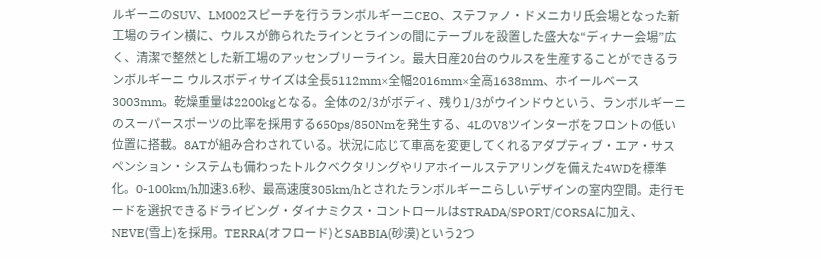ルギーニのSUV、LM002スピーチを行うランボルギーニCEO、ステファノ・ドメニカリ氏会場となった新工場のライン横に、ウルスが飾られたラインとラインの間にテーブルを設置した盛大な“ディナー会場”広く、清潔で整然とした新工場のアッセンブリーライン。最大日産20台のウルスを生産することができるランボルギーニ ウルスボディサイズは全長5112mm×全幅2016mm×全高1638mm、ホイールベース3003mm。乾燥重量は2200kgとなる。全体の2/3がボディ、残り1/3がウインドウという、ランボルギーニのスーパースポーツの比率を採用する650ps/850Nmを発生する、4LのV8ツインターボをフロントの低い位置に搭載。8ATが組み合わされている。状況に応じて車高を変更してくれるアダプティブ・エア・サスペンション・システムも備わったトルクベクタリングやリアホイールステアリングを備えた4WDを標準化。0-100km/h加速3.6秒、最高速度305km/hとされたランボルギーニらしいデザインの室内空間。走行モードを選択できるドライビング・ダイナミクス・コントロールはSTRADA/SPORT/CORSAに加え、NEVE(雪上)を採用。TERRA(オフロード)とSABBIA(砂漠)という2つ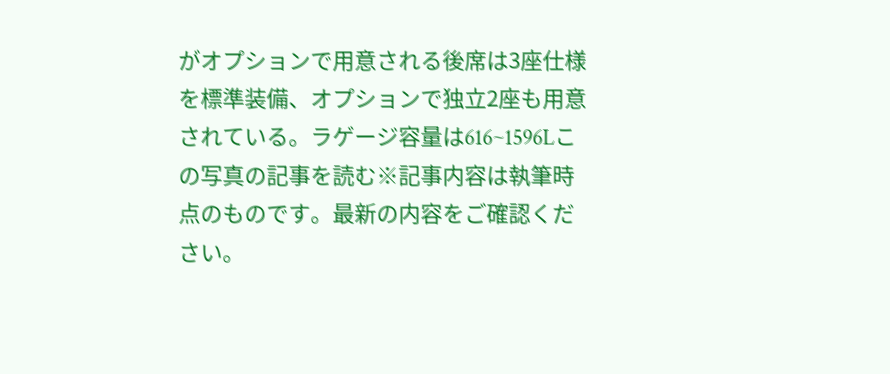がオプションで用意される後席は3座仕様を標準装備、オプションで独立2座も用意されている。ラゲージ容量は616~1596Lこの写真の記事を読む※記事内容は執筆時点のものです。最新の内容をご確認ください。